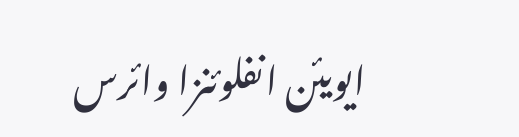ایویئن انفلوئنزا وائرس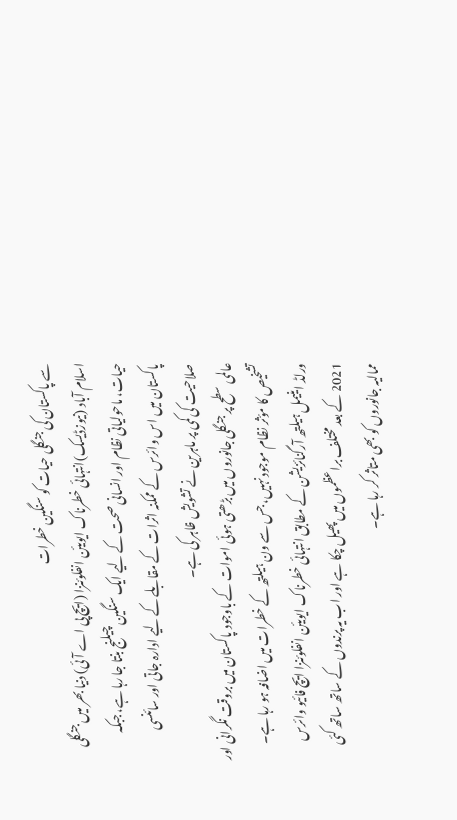سے پاکستان کی جنگلی حیات کو سنگین خطرات
اسلام آباد (نیوزڈیسک)انتہائی خطرناک ایویئن انفلوئنزا (ایچ پی اے آئی) دنیا بھر میں جنگلی حیات، ماحولیاتی نظام اور انسانی صحت کے لیے ایک سنگین چیلنج بنتا جا رہا ہے، جبکہ پاکستان میں اس وائرس کے ممکنہ اثرات کے مقابلے کے لیے ادارہ جاتی اور سائنسی صلاحیت کی کمی پر ماہرین نے تشویش ظاہر کی ہے۔
عالمی سطح پر جنگلی جانوروں میں بڑھتی ہوئی اموات کے باوجود پاکستان میں بروقت نگرانی اور تشخیص کا مؤثر نظام موجود نہیں، جس سے ون ہیلتھ کے خطرات میں اضافہ ہو رہا ہے۔
ورلڈ اینیمل ہیلتھ آرگنائزیشن کے مطابق انتہائی خطرناک ایویئن انفلوئنزا ایچ فائیو وائرس 2021 کے بعد مختلف براعظموں میں پھیل چکا ہے اور اب یہ پرندوں کے ساتھ ساتھ کئی ممالیہ جانوروں کو بھی متاثر کر رہا ہے۔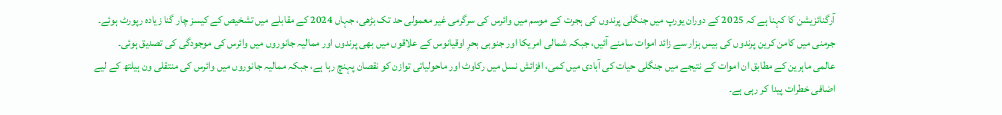آرگنائزیشن کا کہنا ہے کہ 2025 کے دوران یورپ میں جنگلی پرندوں کی ہجرت کے موسم میں وائرس کی سرگرمی غیر معمولی حد تک بڑھی، جہاں 2024 کے مقابلے میں تشخیص کے کیسز چار گنا زیادہ رپورٹ ہوئے۔ جرمنی میں کامن کرین پرندوں کی بیس ہزار سے زائد اموات سامنے آئیں، جبکہ شمالی امریکا اور جنوبی بحرِ اوقیانوس کے علاقوں میں بھی پرندوں اور ممالیہ جانوروں میں وائرس کی موجودگی کی تصدیق ہوئی۔
عالمی ماہرین کے مطابق ان اموات کے نتیجے میں جنگلی حیات کی آبادی میں کمی، افزائش نسل میں رکاوٹ اور ماحولیاتی توازن کو نقصان پہنچ رہا ہے، جبکہ ممالیہ جانوروں میں وائرس کی منتقلی ون ہیلتھ کے لیے اضافی خطرات پیدا کر رہی ہے۔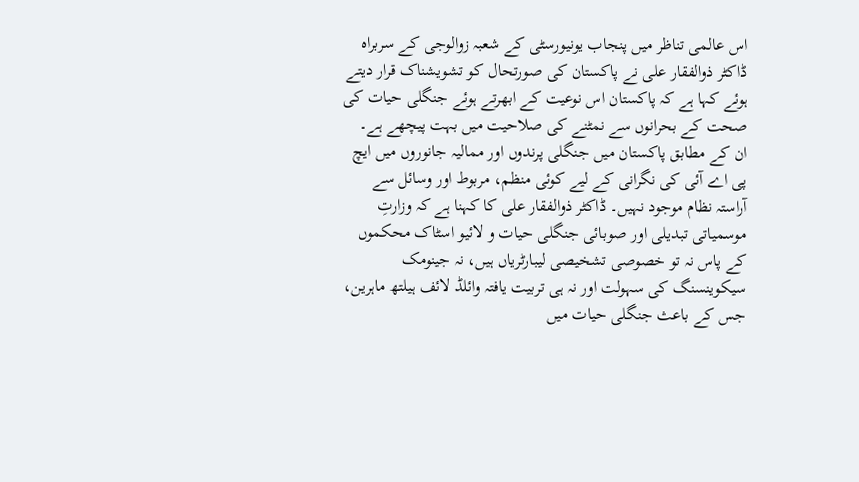اس عالمی تناظر میں پنجاب یونیورسٹی کے شعبہ زوالوجی کے سربراہ ڈاکٹر ذوالفقار علی نے پاکستان کی صورتحال کو تشویشناک قرار دیتے ہوئے کہا ہے کہ پاکستان اس نوعیت کے ابھرتے ہوئے جنگلی حیات کی صحت کے بحرانوں سے نمٹنے کی صلاحیت میں بہت پیچھے ہے۔
ان کے مطابق پاکستان میں جنگلی پرندوں اور ممالیہ جانوروں میں ایچ پی اے آئی کی نگرانی کے لیے کوئی منظم، مربوط اور وسائل سے آراستہ نظام موجود نہیں۔ ڈاکٹر ذوالفقار علی کا کہنا ہے کہ وزارتِ موسمیاتی تبدیلی اور صوبائی جنگلی حیات و لائیو اسٹاک محکموں کے پاس نہ تو خصوصی تشخیصی لیبارٹریاں ہیں، نہ جینومک سیکوینسنگ کی سہولت اور نہ ہی تربیت یافتہ وائلڈ لائف ہیلتھ ماہرین، جس کے باعث جنگلی حیات میں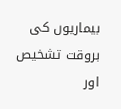بیماریوں کی بروقت تشخیص اور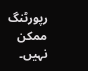رپورٹنگ ممکن نہیں۔